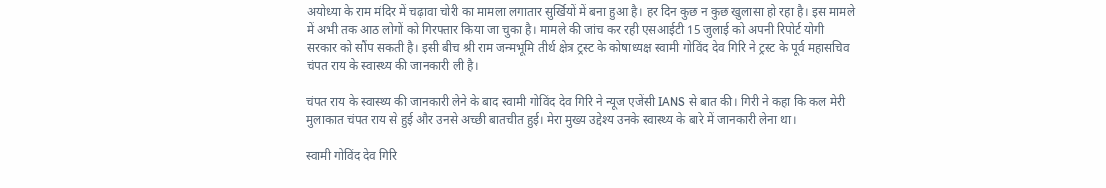अयोध्या के राम मंदिर में चढ़ावा चोरी का मामला लगातार सुर्खियों में बना हुआ है। हर दिन कुछ न कुछ खुलासा हो रहा है। इस मामले में अभी तक आठ लोगों को गिरफ्तार किया जा चुका है। मामले की जांच कर रही एसआईटी 15 जुलाई को अपनी रिपोर्ट योगी सरकार को सौंप सकती है। इसी बीच श्री राम जन्मभूमि तीर्थ क्षेत्र ट्रस्ट के कोषाध्यक्ष स्वामी गोविंद देव गिरि ने ट्रस्ट के पूर्व महासचिव चंपत राय के स्वास्थ्य की जानकारी ली है।

चंपत राय के स्वास्थ्य की जानकारी लेने के बाद स्वामी गोविंद देव गिरि ने न्यूज एजेंसी IANS से बात की। गिरी ने कहा कि कल मेरी मुलाकात चंपत राय से हुई और उनसे अच्छी बातचीत हुई। मेरा मुख्य उद्देश्य उनके स्वास्थ्य के बारे में जानकारी लेना था।

स्वामी गोविंद देव गिरि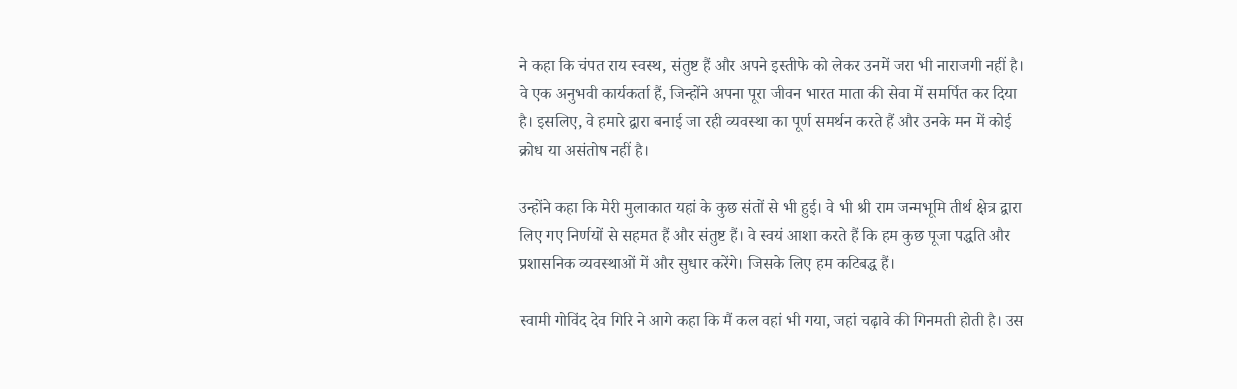ने कहा कि चंपत राय स्वस्थ, संतुष्ट हैं और अपने इस्तीफे को लेकर उनमें जरा भी नाराजगी नहीं है। वे एक अनुभवी कार्यकर्ता हैं, जिन्होंने अपना पूरा जीवन भारत माता की सेवा में समर्पित कर दिया है। इसलिए, वे हमारे द्वारा बनाई जा रही व्यवस्था का पूर्ण समर्थन करते हैं और उनके मन में कोई क्रोध या असंतोष नहीं है।

उन्होंने कहा कि मेरी मुलाकात यहां के कुछ संतों से भी हुई। वे भी श्री राम जन्मभूमि तीर्थ क्षेत्र द्वारा लिए गए निर्णयों से सहमत हैं और संतुष्ट हैं। वे स्वयं आशा करते हैं कि हम कुछ पूजा पद्धति और प्रशासनिक व्यवस्थाओं में और सुधार करेंगे। जिसके लिए हम कटिबद्ध हैं।

स्वामी गोविंद देव गिरि ने आगे कहा कि मैं कल वहां भी गया, जहां चढ़ावे की गिनमती होती है। उस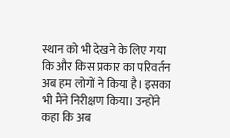स्थान को भी देखने के लिए गया कि और किस प्रकार का परिवर्तन अब हम लोगों ने किया है। इसका भी मैंने निरीक्षण किया। उन्होंने कहा कि अब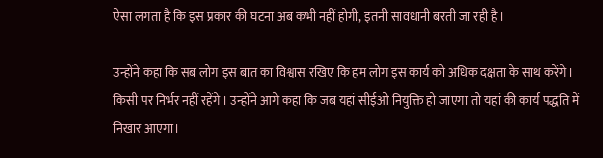ऐसा लगता है कि इस प्रकार की घटना अब कभी नहीं होगी, इतनी सावधानी बरती जा रही है।

उन्होंने कहा कि सब लोग इस बात का विश्वास रखिए कि हम लोग इस कार्य को अधिक दक्षता के साथ करेंगे। किसी पर निर्भर नहीं रहेंगे। उन्होंने आगे कहा कि जब यहां सीईओ नियुक्ति हो जाएगा तो यहां की कार्य पद्धति में निखार आएगा।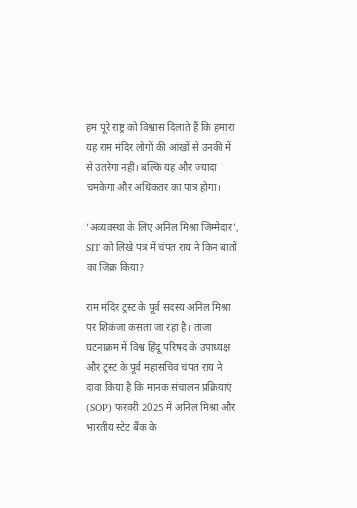हम पूरे राष्ट्र को विश्वास दिलाते हैं कि हमारा यह राम मंदिर लोगों की आंखों से उनकी में से उतरेगा नहीं। बल्कि यह और ज्यादा चमकेगा और अधिकतर का पात्र होगा।

‘अव्यवस्था के लिए अनिल मिश्रा जिम्मेदार’, SIT को लिखे पत्र में चंपत राय ने किन बातों का जिक्र किया?

राम मंदिर ट्रस्ट के पूर्व सदस्य अनिल मिश्रा पर शिकंजा कसता जा रहा है। ताजा घटनाक्रम में विश्व हिंदू परिषद के उपाध्यक्ष और ट्रस्ट के पूर्व महासचिव चंपत राय ने दावा किया है कि मानक संचालन प्रक्रियाएं (SOP) फरवरी 2025 में अनिल मिश्रा और भारतीय स्टेट बैंक के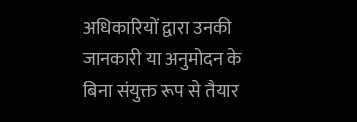अधिकारियों द्वारा उनकी जानकारी या अनुमोदन के बिना संयुक्त रूप से तैयार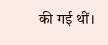की गई थीं।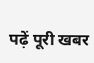पढ़ें पूरी खबर